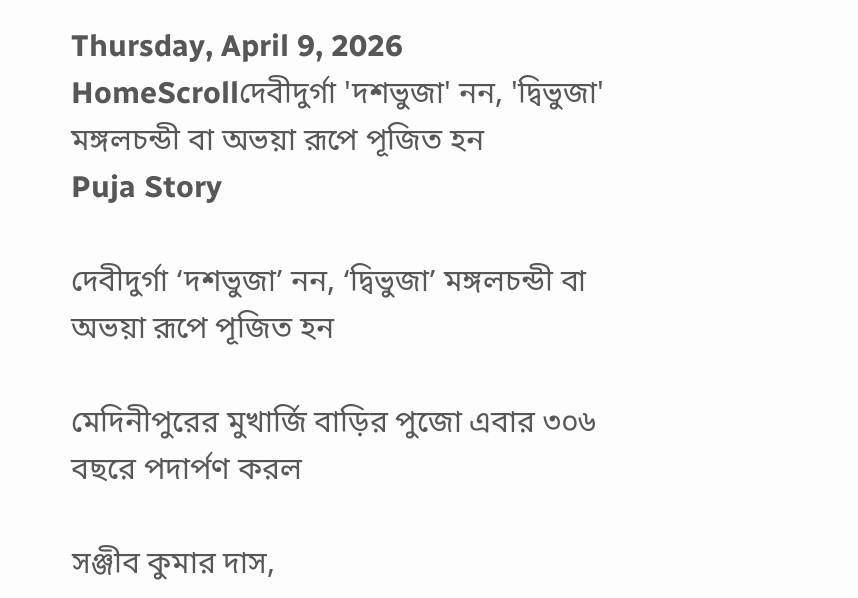Thursday, April 9, 2026
HomeScrollদেবীদুর্গা 'দশভুজা' নন, 'দ্বিভুজা' মঙ্গলচন্ডী বা অভয়া রূপে পূজিত হন
Puja Story

দেবীদুর্গা ‘দশভুজা’ নন, ‘দ্বিভুজা’ মঙ্গলচন্ডী বা অভয়া রূপে পূজিত হন

মেদিনীপুরের মুখার্জি বাড়ির পুজো এবার ৩০৬ বছরে পদার্পণ করল

সঞ্জীব কুমার দাস,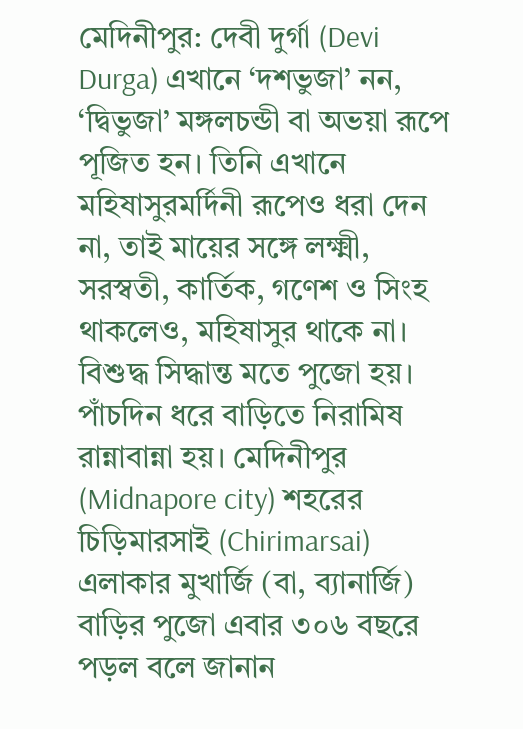মেদিনীপুর: দেবী দুর্গা (Devi Durga) এখানে ‘দশভুজা’ নন, ‘দ্বিভুজা’ মঙ্গলচন্ডী বা অভয়া রূপে পূজিত হন। তিনি এখানে মহিষাসুরমর্দিনী রূপেও ধরা দেন না, তাই মায়ের সঙ্গে লক্ষ্মী, সরস্বতী, কার্তিক, গণেশ ও সিংহ থাকলেও, মহিষাসুর থাকে না। বিশুদ্ধ সিদ্ধান্ত মতে পুজো হয়। পাঁচদিন ধরে বাড়িতে নিরামিষ রান্নাবান্না হয়। মেদিনীপুর (Midnapore city) শহরের চিড়িমারসাই (Chirimarsai) এলাকার মুখার্জি (বা, ব্যানার্জি) বাড়ির পুজো এবার ৩০৬ বছরে পড়ল বলে জানান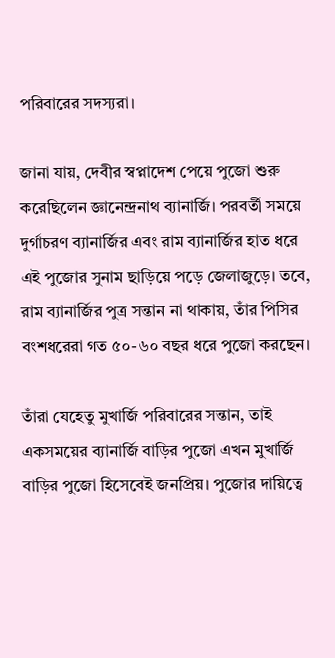পরিবারের সদস্যরা।

জানা যায়, দেবীর স্বপ্নাদেশ পেয়ে পুজো শুরু করেছিলেন জ্ঞানেন্দ্রনাথ ব্যানার্জি। পরবর্তী সময়ে দুর্গাচরণ ব্যানার্জির এবং রাম ব্যানার্জির হাত ধরে এই পুজোর সুনাম ছাড়িয়ে পড়ে জেলাজুড়ে। তবে, রাম ব্যানার্জির পুত্র সন্তান না থাকায়, তাঁর পিসির বংশধরেরা গত ৫০-৬০ বছর ধরে পুজো করছেন।

তাঁরা যেহেতু মুখার্জি পরিবারের সন্তান, তাই একসময়ের ব্যানার্জি বাড়ির পুজো এখন মুখার্জি বাড়ির পুজো হিসেবেই জনপ্রিয়। পুজোর দায়িত্বে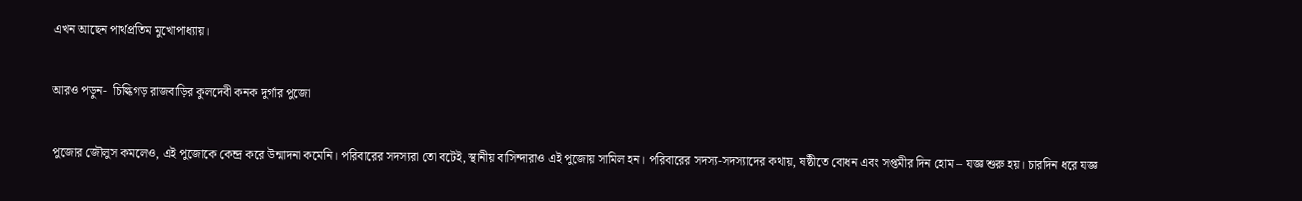এখন আছেন পার্থপ্রতিম মুখোপাধ্যায়।

আরও পড়ুন-  চিল্কিগড় রাজবাড়ির কুলদেবী কনক দুর্গার পুজো

পুজোর জৌলুস কমলেও, এই পুজোকে কেন্দ্র করে উন্মাদনা কমেনি। পরিবারের সদস্যরা তো বটেই, স্থানীয় বাসিন্দারাও এই পুজোয় সামিল হন। পরিবারের সদস্য-সদস্যাদের কথায়, ষষ্ঠীতে বোধন এবং সপ্তমীর দিন হোম – যজ্ঞ শুরু হয়। চারদিন ধরে যজ্ঞ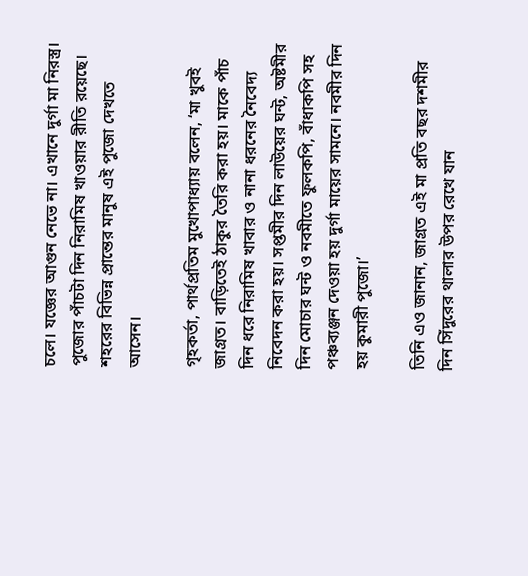চলে। যজ্ঞের আগুন নেভে না। এখানে দুর্গা মা নিরস্ত্র। পুজোর পাঁচটা দিন নিরামিষ খাওয়ার রীতি রয়েছে। শহরের বিভিন্ন প্রান্তের মানুষ এই পুজো দেখতে আসেন।

গৃহকর্তা, পার্থপ্রতিম মুখোপাধ্যায় বলেন, ‘মা খুবই জাগ্রত। বাড়িতেই ঠাকুর তৈরি করা হয়। মাকে পাঁচ দিন ধরে নিরামিষ খাবার ও নানা ধরনের নৈবেদ্য নিবেদন করা হয়। সপ্তমীর দিন লাউয়ের ঘন্ট, অষ্টমীর দিন মোচার ঘন্ট ও নবমীতে ফুলকপি, বাঁধাকপি সহ পঞ্চব্যঞ্জন দেওয়া হয় দুর্গা মায়ের সামনে। নবমীর দিন হয় কুমারী পুজো।’

তিনি এও জানান, জাগ্রত এই মা প্রতি বছর দশমীর দিন সিঁদুরের থালার উপর রেখে যান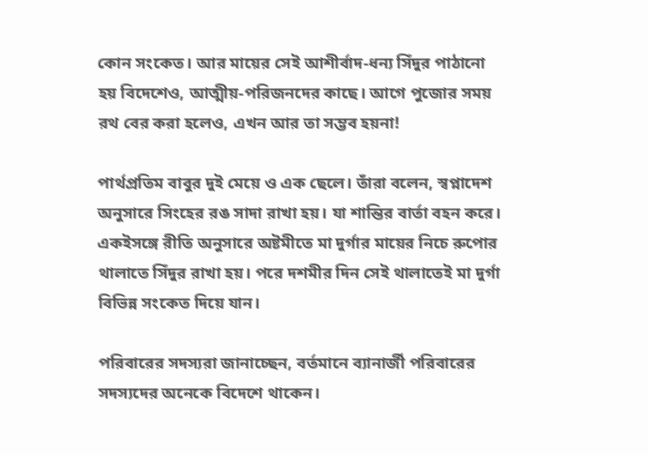কোন সংকেত। আর মায়ের সেই আশীর্বাদ-ধন্য সিঁদুর পাঠানো হয় বিদেশেও, আত্মীয়-পরিজনদের কাছে। আগে পুজোর সময় রথ বের করা হলেও, এখন আর তা সম্ভব হয়না!

পার্থপ্রতিম বাবুর দুই মেয়ে ও এক ছেলে। তাঁরা বলেন, স্বপ্নাদেশ অনুসারে সিংহের রঙ সাদা রাখা হয়। যা শান্তির বার্তা বহন করে। একইসঙ্গে রীতি অনুসারে অষ্টমীতে মা দুর্গার মায়ের নিচে রুপোর থালাতে সিঁদুর রাখা হয়। পরে দশমীর দিন সেই থালাতেই মা দুর্গা বিভিন্ন সংকেত দিয়ে যান।

পরিবারের সদস্যরা জানাচ্ছেন, বর্তমানে ব্যানার্জী পরিবারের সদস্যদের অনেকে বিদেশে থাকেন।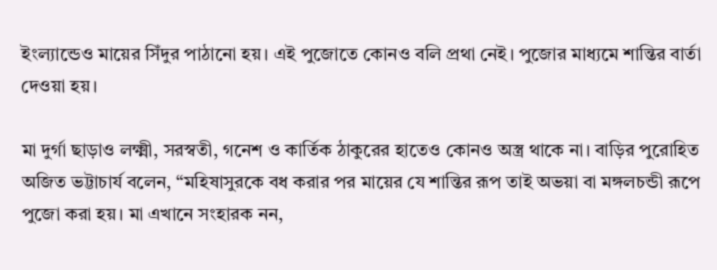ইংল্যান্ডেও মায়ের সিঁদুর পাঠানো হয়। এই পুজোতে কোনও বলি প্রথা নেই। পুজোর মাধ্যমে শান্তির বার্তা দেওয়া হয়।

মা দুর্গা ছাড়াও লক্ষ্মী, সরস্বতী, গনেশ ও কার্তিক ঠাকুরের হাতেও কোনও অস্ত্র থাকে না। বাড়ির পুরোহিত অজিত ভট্টাচার্য বলেন, “মহিষাসুরকে বধ করার পর মায়ের যে শান্তির রূপ তাই অভয়া বা মঙ্গলচন্ডী রূপে পুজো করা হয়। মা এখানে সংহারক নন,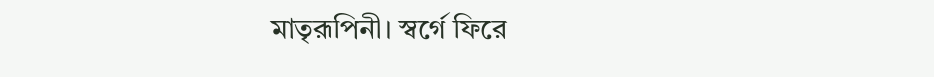মাতৃরূপিনী। স্বর্গে ফিরে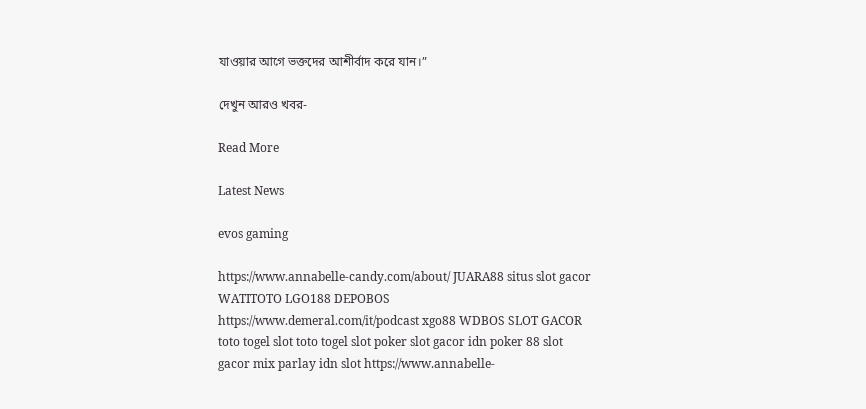যাওয়ার আগে ভক্তদের আশীর্বাদ করে যান।”

দেখুন আরও খবর-

Read More

Latest News

evos gaming

https://www.annabelle-candy.com/about/ JUARA88 situs slot gacor WATITOTO LGO188 DEPOBOS https://www.demeral.com/it/podcast xgo88 WDBOS SLOT GACOR toto togel slot toto togel slot poker slot gacor idn poker 88 slot gacor mix parlay idn slot https://www.annabelle-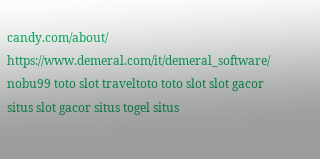candy.com/about/ https://www.demeral.com/it/demeral_software/ nobu99 toto slot traveltoto toto slot slot gacor situs slot gacor situs togel situs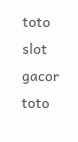toto slot gacor toto